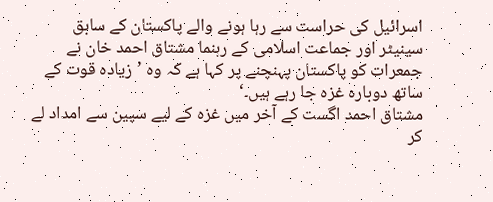اسرائیل کی حراست سے رہا ہونے والے پاکستان کے سابق سینیٹر اور جماعت اسلامی کے رہنما مشتاق احمد خان نے جمعرات کو پاکستان پہنچنے پر کہا ہے کہ وہ ’زیادہ قوت کے ساتھ دوبارہ غزہ جا رہے ہیں۔‘
مشتاق احمد اگست کے آخر میں غزہ کے لیے سپین سے امداد لے کر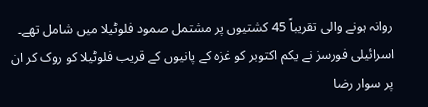روانہ ہونے والی تقریباً 45 کشتیوں پر مشتمل صمود فلوٹیلا میں شامل تھے۔
اسرائیلی فورسز نے یکم اکتوبر کو غزہ کے پانیوں کے قریب فلوٹیلا کو روک کر ان پر سوار رضا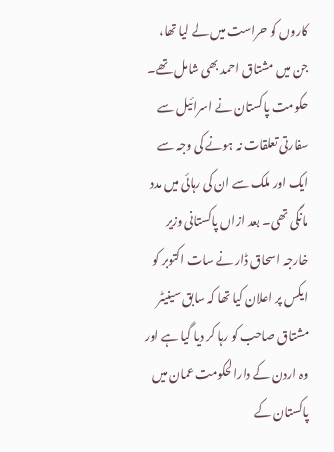کاروں کو حراست میں لے لیا تھا، جن میں مشتاق احمد بھی شامل تھے۔
حکومت پاکستان نے اسرائیل سے سفارتی تعلقات نہ ہونے کی وجہ سے ایک اور ملک سے ان کی رہائی میں مدد مانگی تھی۔ بعد ازاں پاکستانی وزیر خارجہ اسحاق ڈار نے سات اکتوبر کو ایکس پر اعلان کیا تھا کہ سابق سینیٹر مشتاق صاحب کو رہا کر دیا گیا ہے اور وہ اردن کے دارالحکومت عمان میں پاکستان کے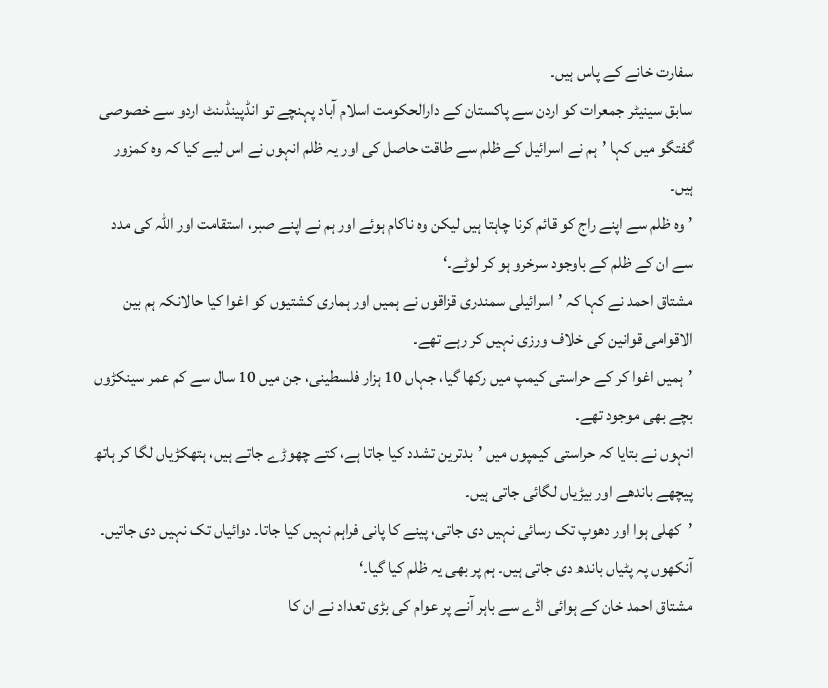سفارت خانے کے پاس ہیں۔
سابق سینیٹر جمعرات کو اردن سے پاکستان کے دارالحکومت اسلام آباد پہنچے تو انڈپینڈںنٹ اردو سے خصوصی گفتگو میں کہا ’ہم نے اسرائیل کے ظلم سے طاقت حاصل کی اور یہ ظلم انہوں نے اس لیے کیا کہ وہ کمزور ہیں۔
’وہ ظلم سے اپنے راج کو قائم کرنا چاہتا ہیں لیکن وہ ناکام ہوئے اور ہم نے اپنے صبر، استقامت اور اللہ کی مدد سے ان کے ظلم کے باوجود سرخرو ہو کر لوٹے۔‘
مشتاق احمد نے کہا کہ ’اسرائیلی سمندری قزاقوں نے ہمیں اور ہماری کشتیوں کو اغوا کیا حالانکہ ہم بین الاقوامی قوانین کی خلاف ورزی نہیں کر رہے تھے۔
’ہمیں اغوا کر کے حراستی کیمپ میں رکھا گیا، جہاں 10 ہزار فلسطینی، جن میں 10 سال سے کم عمر سینکڑوں بچے بھی موجود تھے۔
انہوں نے بتایا کہ حراستی کیمپوں میں ’بدترین تشدد کیا جاتا ہے، کتے چھوڑے جاتے ہیں، ہتھکڑیاں لگا کر ہاتھ پیچھے باندھے اور بیڑیاں لگائی جاتی ہیں۔
’کھلی ہوا اور دھوپ تک رسائی نہیں دی جاتی، پینے کا پانی فراہم نہیں کیا جاتا۔ دوائیاں تک نہیں دی جاتیں۔ آنکھوں پہ پٹیاں باندھ دی جاتی ہیں۔ ہم پر بھی یہ ظلم کیا گیا۔‘
مشتاق احمد خان کے ہوائی اڈے سے باہر آنے پر عوام کی بڑی تعداد نے ان کا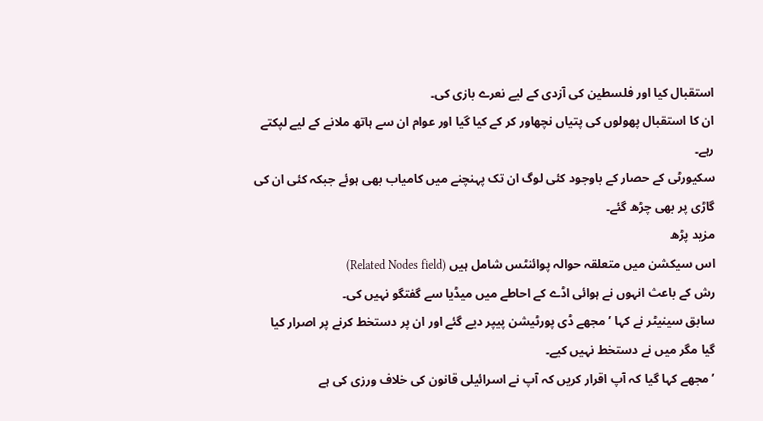استقبال کیا اور فلسطین کی آزدی کے لیے نعرے بازی کی۔
ان کا استقبال پھولوں کی پتیاں نچھاور کر کے کیا گیا اور عوام ان سے ہاتھ ملانے کے لیے لپکتے رہے۔
سکیورٹی کے حصار کے باوجود کئی لوگ ان تک پہنچنے میں کامیاب بھی ہوئے جبکہ کئی ان کی گاڑی پر بھی چڑھ گئے۔
مزید پڑھ
اس سیکشن میں متعلقہ حوالہ پوائنٹس شامل ہیں (Related Nodes field)
رش کے باعث انہوں نے ہوائی اڈے کے احاطے میں میڈیا سے گفتگو نہیں کی۔
سابق سینیٹر نے کہا ’مجھے ڈی پورٹیشن پیپر دیے گئے اور ان پر دستخط کرنے پر اصرار کیا گیا مگر میں نے دستخط نہیں کیے۔
’مجھے کہا گیا کہ آپ اقرار کریں کہ آپ نے اسرائیلی قانون کی خلاف ورزی کی ہے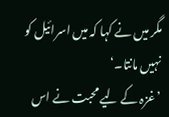مگر میں نے کہا کہ میں اسرائیل کو نہیں مانتا۔‘
’غزہ کے لیے محبت نے اس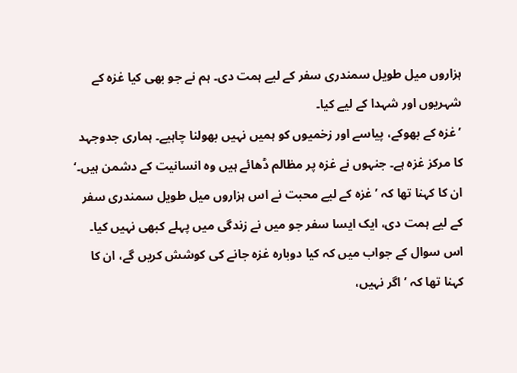ہزاروں میل طویل سمندری سفر کے لیے ہمت دی۔ ہم نے جو بھی کیا غزہ کے شہریوں اور شہدا کے لیے کیا۔
’غزہ کے بھوکے، پیاسے اور زخمیوں کو ہمیں نہیں بھولنا چاہیے۔ ہماری جدوجہد کا مرکز غزہ ہے۔ جنہوں نے غزہ پر مظالم ڈھائے ہیں وہ انسانیت کے دشمن ہیں۔‘
ان کا کہنا تھا کہ ’غزہ کے لیے محبت نے اس ہزاروں میل طویل سمندری سفر کے لیے ہمت دی، ایک ایسا سفر جو میں نے زندگی میں پہلے کبھی نہیں کیا۔
اس سوال کے جواب میں کہ کیا دوبارہ غزہ جانے کی کوشش کریں گے، ان کا کہنا تھا کہ ’اگر نہیں،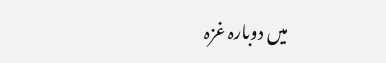میں دوبارہ غزہ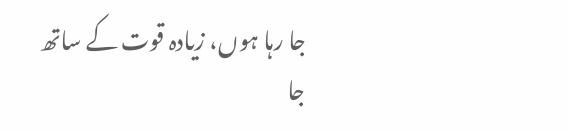جا رہا ہوں، زیادہ قوت کے ساتھ جا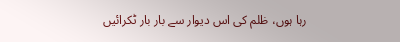رہا ہوں، ظلم کی اس دیوار سے بار بار ٹکرائیں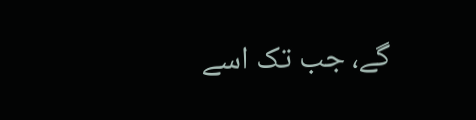گے، جب تک اسے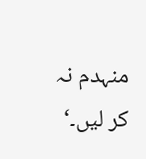منہدم نہ کر لیں۔‘